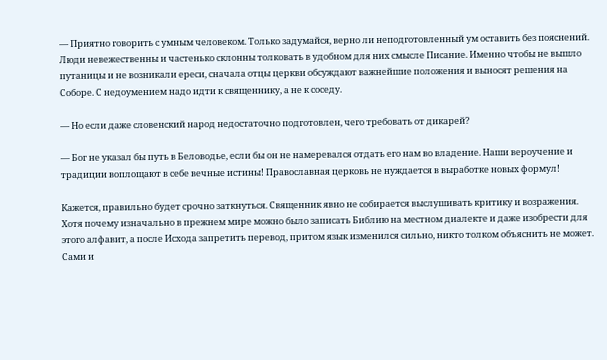— Приятно говорить с умным человеком. Только задумайся, верно ли неподготовленный ум оставить без пояснений. Люди невежественны и частенько склонны толковать в удобном для них смысле Писание. Именно чтобы не вышло путаницы и не возникали ереси, сначала отцы церкви обсуждают важнейшие положения и выносят решения на Соборе. С недоумением надо идти к священнику, а не к соседу.

— Но если даже словенский народ недостаточно подготовлен, чего требовать от дикарей?

— Бог не указал бы путь в Беловодье, если бы он не намеревался отдать его нам во владение. Наши вероучение и традиции воплощают в себе вечные истины! Православная церковь не нуждается в выработке новых формул!

Кажется, правильно будет срочно заткнуться. Священник явно не собирается выслушивать критику и возражения. Хотя почему изначально в прежнем мире можно было записать Библию на местном диалекте и даже изобрести для этого алфавит, а после Исхода запретить перевод, притом язык изменился сильно, никто толком объяснить не может. Сами и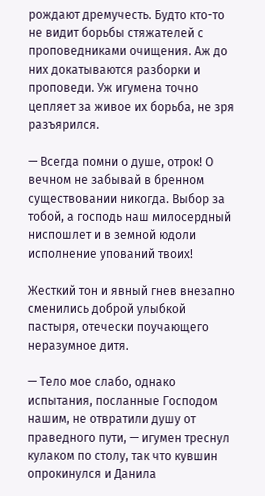рождают дремучесть. Будто кто-то не видит борьбы стяжателей с проповедниками очищения. Аж до них докатываются разборки и проповеди. Уж игумена точно цепляет за живое их борьба, не зря разъярился.

— Всегда помни о душе, отрок! О вечном не забывай в бренном существовании никогда. Выбор за тобой, а господь наш милосердный ниспошлет и в земной юдоли исполнение упований твоих!

Жесткий тон и явный гнев внезапно сменились доброй улыбкой пастыря, отечески поучающего неразумное дитя.

— Тело мое слабо, однако испытания, посланные Господом нашим, не отвратили душу от праведного пути, — игумен треснул кулаком по столу, так что кувшин опрокинулся и Данила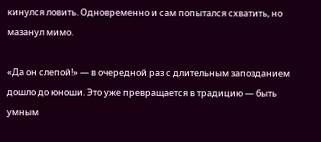кинулся ловить. Одновременно и сам попытался схватить, но мазанул мимо.

«Да он слепой!» — в очередной раз с длительным запозданием дошло до юноши. Это уже превращается в традицию — быть умным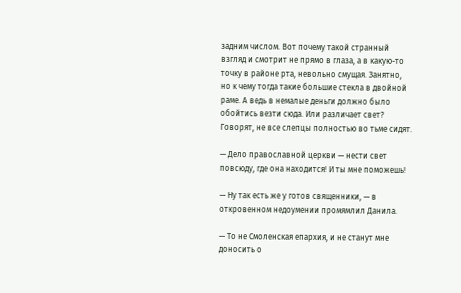задним числом. Вот почему такой странный взгляд и смотрит не прямо в глаза, а в какую-то точку в районе рта, невольно смущая. Занятно, но к чему тогда такие большие стекла в двойной раме. А ведь в немалые деньги должно было обойтись везти сюда. Или различает свет? Говорят, не все слепцы полностью во тьме сидят.

— Дело православной церкви — нести свет повсюду, где она находится! И ты мне поможешь!

— Ну так есть же у готов священники, — в откровенном недоумении промямлил Данила.

— То не Смоленская епархия, и не станут мне доносить о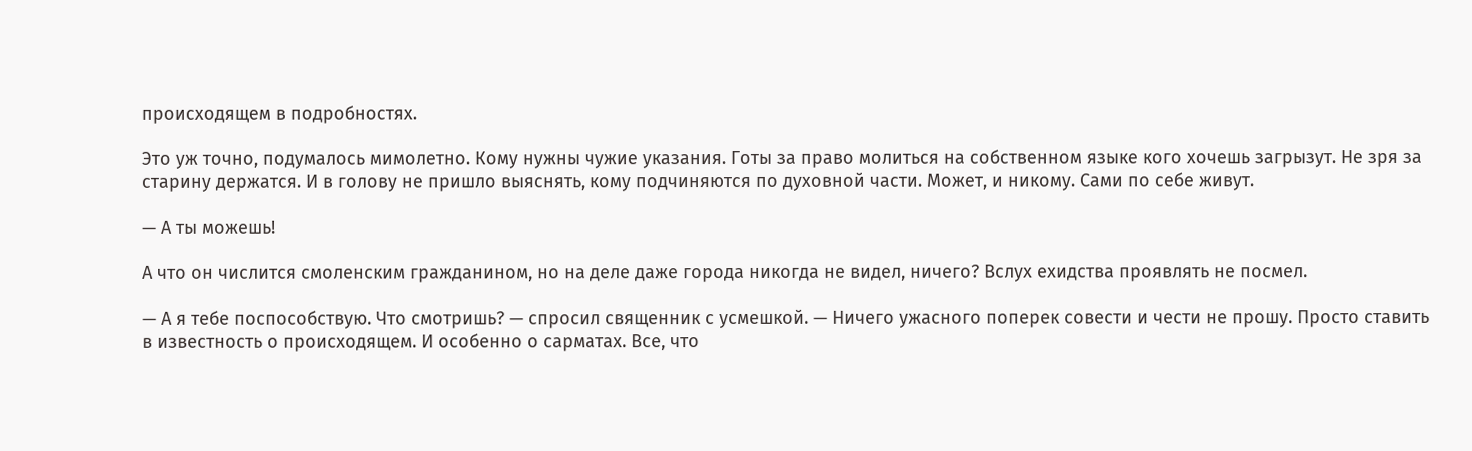происходящем в подробностях.

Это уж точно, подумалось мимолетно. Кому нужны чужие указания. Готы за право молиться на собственном языке кого хочешь загрызут. Не зря за старину держатся. И в голову не пришло выяснять, кому подчиняются по духовной части. Может, и никому. Сами по себе живут.

— А ты можешь!

А что он числится смоленским гражданином, но на деле даже города никогда не видел, ничего? Вслух ехидства проявлять не посмел.

— А я тебе поспособствую. Что смотришь? — спросил священник с усмешкой. — Ничего ужасного поперек совести и чести не прошу. Просто ставить в известность о происходящем. И особенно о сарматах. Все, что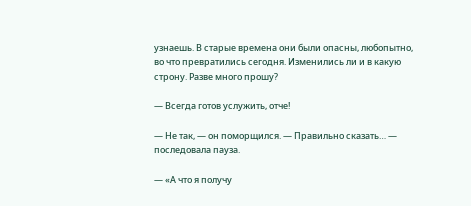узнаешь. В старые времена они были опасны, любопытно, во что превратились сегодня. Изменились ли и в какую строну. Разве много прошу?

— Всегда готов услужить, отче!

— Не так, — он поморщился. — Правильно сказать… — последовала пауза.

— «А что я получу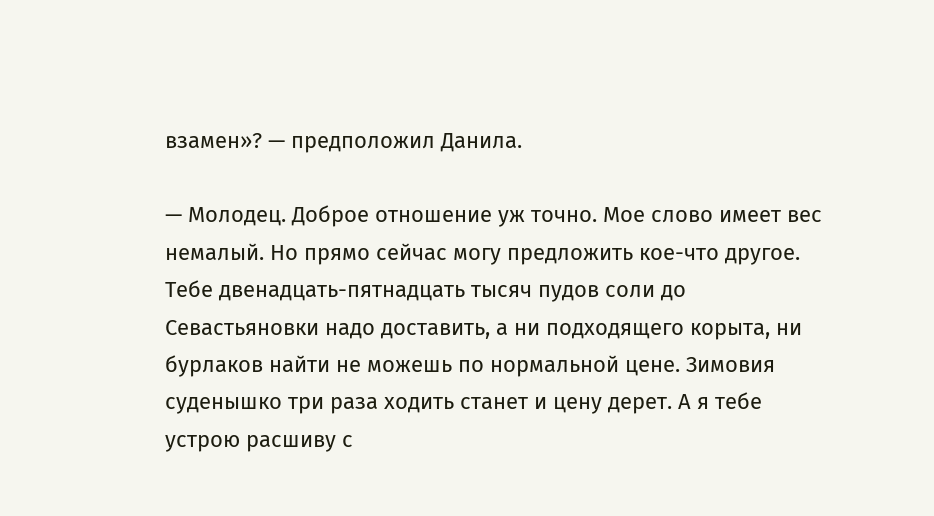взамен»? — предположил Данила.

— Молодец. Доброе отношение уж точно. Мое слово имеет вес немалый. Но прямо сейчас могу предложить кое-что другое. Тебе двенадцать-пятнадцать тысяч пудов соли до Севастьяновки надо доставить, а ни подходящего корыта, ни бурлаков найти не можешь по нормальной цене. Зимовия суденышко три раза ходить станет и цену дерет. А я тебе устрою расшиву с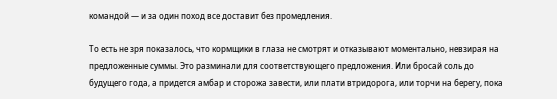командой — и за один поход все доставит без промедления.

То есть не зря показалось, что кормщики в глаза не смотрят и отказывают моментально, невзирая на предложенные суммы. Это разминали для соответствующего предложения. Или бросай соль до будущего года, а придется амбар и сторожа завести, или плати втридорога, или торчи на берегу, пока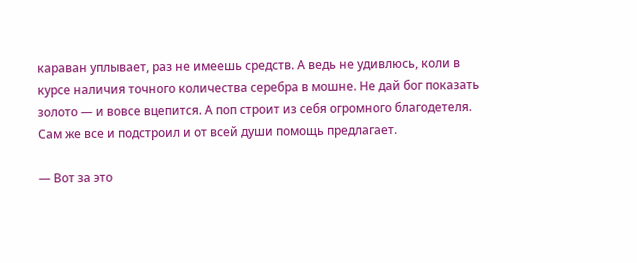караван уплывает, раз не имеешь средств. А ведь не удивлюсь, коли в курсе наличия точного количества серебра в мошне. Не дай бог показать золото — и вовсе вцепится. А поп строит из себя огромного благодетеля. Сам же все и подстроил и от всей души помощь предлагает.

— Вот за это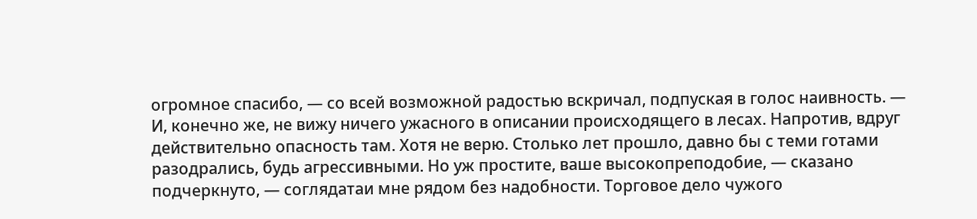огромное спасибо, — со всей возможной радостью вскричал, подпуская в голос наивность. — И, конечно же, не вижу ничего ужасного в описании происходящего в лесах. Напротив, вдруг действительно опасность там. Хотя не верю. Столько лет прошло, давно бы с теми готами разодрались, будь агрессивными. Но уж простите, ваше высокопреподобие, — сказано подчеркнуто, — соглядатаи мне рядом без надобности. Торговое дело чужого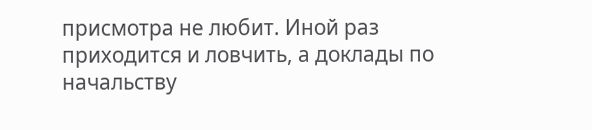присмотра не любит. Иной раз приходится и ловчить, а доклады по начальству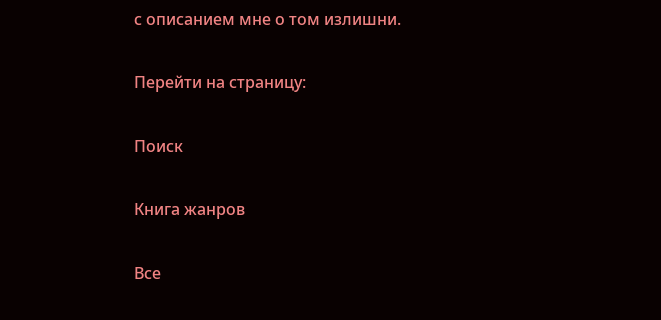с описанием мне о том излишни.

Перейти на страницу:

Поиск

Книга жанров

Все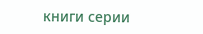книги серии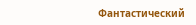Фантастический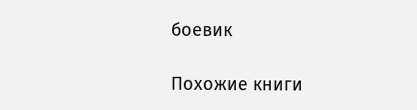боевик

Похожие книги